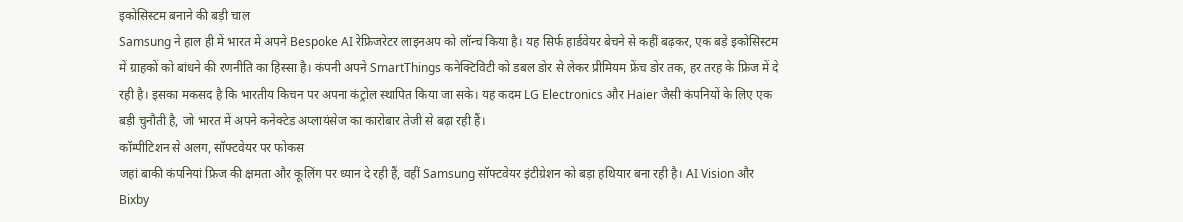इकोसिस्टम बनाने की बड़ी चाल
Samsung ने हाल ही में भारत में अपने Bespoke AI रेफ्रिजरेटर लाइनअप को लॉन्च किया है। यह सिर्फ हार्डवेयर बेचने से कहीं बढ़कर, एक बड़े इकोसिस्टम में ग्राहकों को बांधने की रणनीति का हिस्सा है। कंपनी अपने SmartThings कनेक्टिविटी को डबल डोर से लेकर प्रीमियम फ्रेंच डोर तक, हर तरह के फ्रिज में दे रही है। इसका मकसद है कि भारतीय किचन पर अपना कंट्रोल स्थापित किया जा सके। यह कदम LG Electronics और Haier जैसी कंपनियों के लिए एक बड़ी चुनौती है, जो भारत में अपने कनेक्टेड अप्लायंसेज का कारोबार तेजी से बढ़ा रही हैं।
कॉम्पीटिशन से अलग, सॉफ्टवेयर पर फोकस
जहां बाकी कंपनियां फ्रिज की क्षमता और कूलिंग पर ध्यान दे रही हैं, वहीं Samsung सॉफ्टवेयर इंटीग्रेशन को बड़ा हथियार बना रही है। AI Vision और Bixby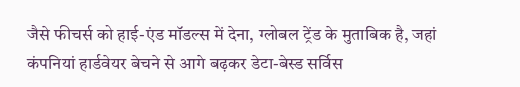जैसे फीचर्स को हाई-एंड मॉडल्स में देना, ग्लोबल ट्रेंड के मुताबिक है, जहां कंपनियां हार्डवेयर बेचने से आगे बढ़कर डेटा-बेस्ड सर्विस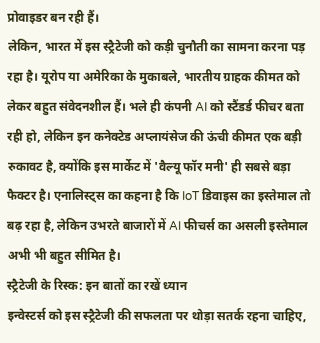प्रोवाइडर बन रही हैं।
लेकिन, भारत में इस स्ट्रैटेजी को कड़ी चुनौती का सामना करना पड़ रहा है। यूरोप या अमेरिका के मुकाबले, भारतीय ग्राहक कीमत को लेकर बहुत संवेदनशील हैं। भले ही कंपनी AI को स्टैंडर्ड फीचर बता रही हो, लेकिन इन कनेक्टेड अप्लायंसेज की ऊंची कीमत एक बड़ी रुकावट है, क्योंकि इस मार्केट में 'वैल्यू फॉर मनी' ही सबसे बड़ा फैक्टर है। एनालिस्ट्स का कहना है कि IoT डिवाइस का इस्तेमाल तो बढ़ रहा है, लेकिन उभरते बाजारों में AI फीचर्स का असली इस्तेमाल अभी भी बहुत सीमित है।
स्ट्रैटेजी के रिस्क: इन बातों का रखें ध्यान
इन्वेस्टर्स को इस स्ट्रैटेजी की सफलता पर थोड़ा सतर्क रहना चाहिए,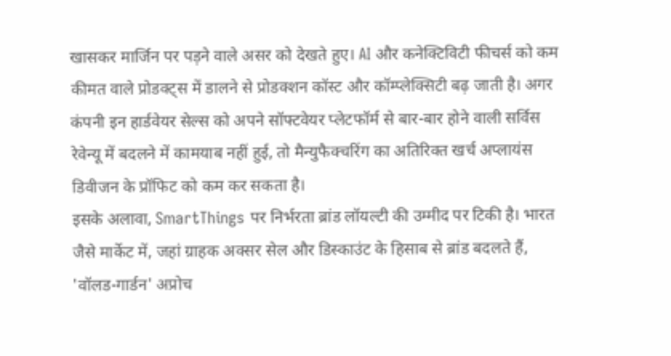खासकर मार्जिन पर पड़ने वाले असर को देखते हुए। AI और कनेक्टिविटी फीचर्स को कम कीमत वाले प्रोडक्ट्स में डालने से प्रोडक्शन कॉस्ट और कॉम्प्लेक्सिटी बढ़ जाती है। अगर कंपनी इन हार्डवेयर सेल्स को अपने सॉफ्टवेयर प्लेटफॉर्म से बार-बार होने वाली सर्विस रेवेन्यू में बदलने में कामयाब नहीं हुई, तो मैन्युफैक्चरिंग का अतिरिक्त खर्च अप्लायंस डिवीजन के प्रॉफिट को कम कर सकता है।
इसके अलावा, SmartThings पर निर्भरता ब्रांड लॉयल्टी की उम्मीद पर टिकी है। भारत जैसे मार्केट में, जहां ग्राहक अक्सर सेल और डिस्काउंट के हिसाब से ब्रांड बदलते हैं, 'वॉलड-गार्डन' अप्रोच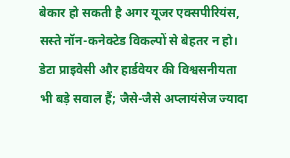बेकार हो सकती है अगर यूजर एक्सपीरियंस, सस्ते नॉन-कनेक्टेड विकल्पों से बेहतर न हो। डेटा प्राइवेसी और हार्डवेयर की विश्वसनीयता भी बड़े सवाल हैं; जैसे-जैसे अप्लायंसेज ज्यादा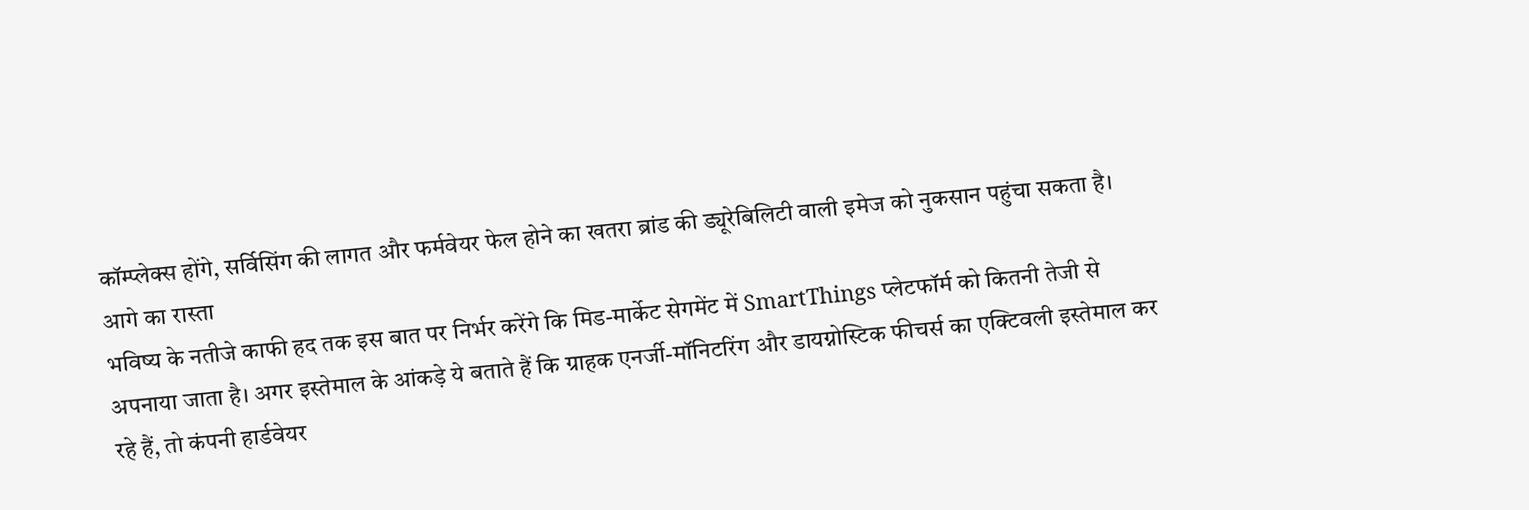कॉम्प्लेक्स होंगे, सर्विसिंग की लागत और फर्मवेयर फेल होने का खतरा ब्रांड की ड्यूरेबिलिटी वाली इमेज को नुकसान पहुंचा सकता है।
आगे का रास्ता
भविष्य के नतीजे काफी हद तक इस बात पर निर्भर करेंगे कि मिड-मार्केट सेगमेंट में SmartThings प्लेटफॉर्म को कितनी तेजी से अपनाया जाता है। अगर इस्तेमाल के आंकड़े ये बताते हैं कि ग्राहक एनर्जी-मॉनिटरिंग और डायग्नोस्टिक फीचर्स का एक्टिवली इस्तेमाल कर रहे हैं, तो कंपनी हार्डवेयर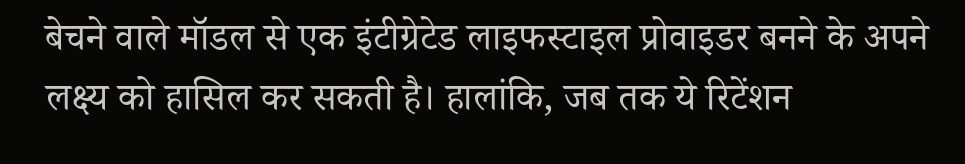बेचने वाले मॉडल से एक इंटीग्रेटेड लाइफस्टाइल प्रोवाइडर बनने के अपने लक्ष्य को हासिल कर सकती है। हालांकि, जब तक ये रिटेंशन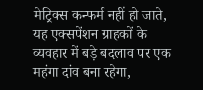मेट्रिक्स कन्फर्म नहीं हो जाते, यह एक्सपेंशन ग्राहकों के व्यवहार में बड़े बदलाव पर एक महंगा दांव बना रहेगा,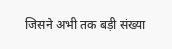जिसने अभी तक बड़ी संख्या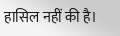हासिल नहीं की है।